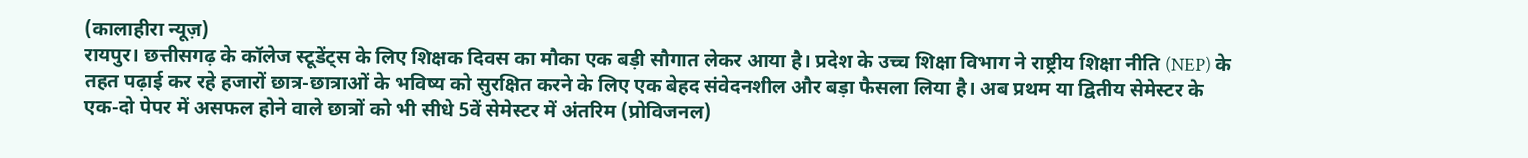(कालाहीरा न्यूज़)
रायपुर। छत्तीसगढ़ के कॉलेज स्टूडेंट्स के लिए शिक्षक दिवस का मौका एक बड़ी सौगात लेकर आया है। प्रदेश के उच्च शिक्षा विभाग ने राष्ट्रीय शिक्षा नीति (NEP) के तहत पढ़ाई कर रहे हजारों छात्र-छात्राओं के भविष्य को सुरक्षित करने के लिए एक बेहद संवेदनशील और बड़ा फैसला लिया है। अब प्रथम या द्वितीय सेमेस्टर के एक-दो पेपर में असफल होने वाले छात्रों को भी सीधे 5वें सेमेस्टर में अंतरिम (प्रोविजनल)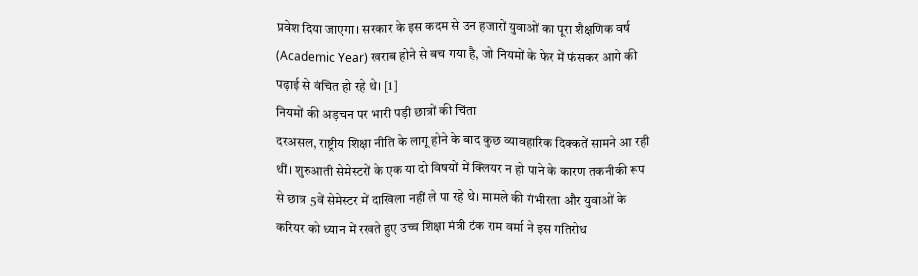प्रवेश दिया जाएगा। सरकार के इस कदम से उन हजारों युवाओं का पूरा शैक्षणिक वर्ष (Academic Year) खराब होने से बच गया है, जो नियमों के फेर में फंसकर आगे की पढ़ाई से वंचित हो रहे थे। [1]
नियमों की अड़चन पर भारी पड़ी छात्रों की चिंता
दरअसल, राष्ट्रीय शिक्षा नीति के लागू होने के बाद कुछ व्यावहारिक दिक्कतें सामने आ रही थीं। शुरुआती सेमेस्टरों के एक या दो विषयों में क्लियर न हो पाने के कारण तकनीकी रूप से छात्र 5वें सेमेस्टर में दाखिला नहीं ले पा रहे थे। मामले की गंभीरता और युवाओं के करियर को ध्यान में रखते हुए उच्च शिक्षा मंत्री टंक राम वर्मा ने इस गतिरोध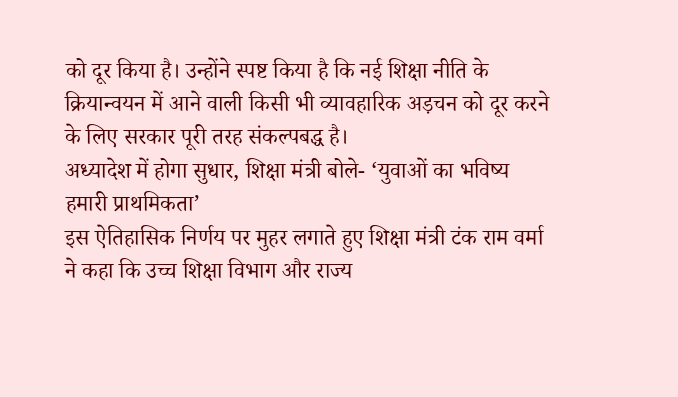को दूर किया है। उन्होंने स्पष्ट किया है कि नई शिक्षा नीति के क्रियान्वयन में आने वाली किसी भी व्यावहारिक अड़चन को दूर करने के लिए सरकार पूरी तरह संकल्पबद्ध है।
अध्यादेश में होगा सुधार, शिक्षा मंत्री बोले- ‘युवाओं का भविष्य हमारी प्राथमिकता’
इस ऐतिहासिक निर्णय पर मुहर लगाते हुए शिक्षा मंत्री टंक राम वर्मा ने कहा कि उच्च शिक्षा विभाग और राज्य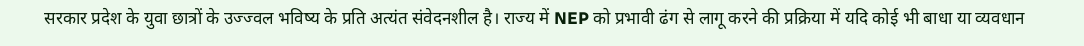सरकार प्रदेश के युवा छात्रों के उज्ज्वल भविष्य के प्रति अत्यंत संवेदनशील है। राज्य में NEP को प्रभावी ढंग से लागू करने की प्रक्रिया में यदि कोई भी बाधा या व्यवधान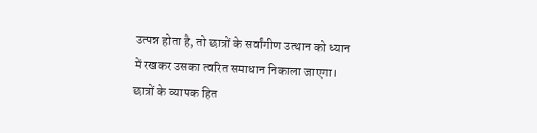उत्पन्न होता है, तो छात्रों के सर्वांगीण उत्थान को ध्यान में रखकर उसका त्वरित समाधान निकाला जाएगा। छात्रों के व्यापक हित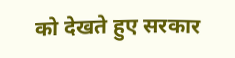को देखते हुए सरकार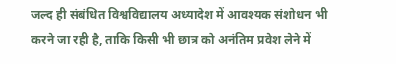जल्द ही संबंधित विश्वविद्यालय अध्यादेश में आवश्यक संशोधन भी करने जा रही है, ताकि किसी भी छात्र को अनंतिम प्रवेश लेने में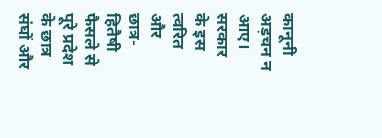कानूनी अड़चन न आए। सरकार के इस त्वरित और छात्र-हितैषी फैसले से पूरे प्रदेश के छात्र संघों और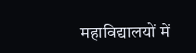महाविद्यालयों में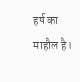हर्ष का माहौल है।